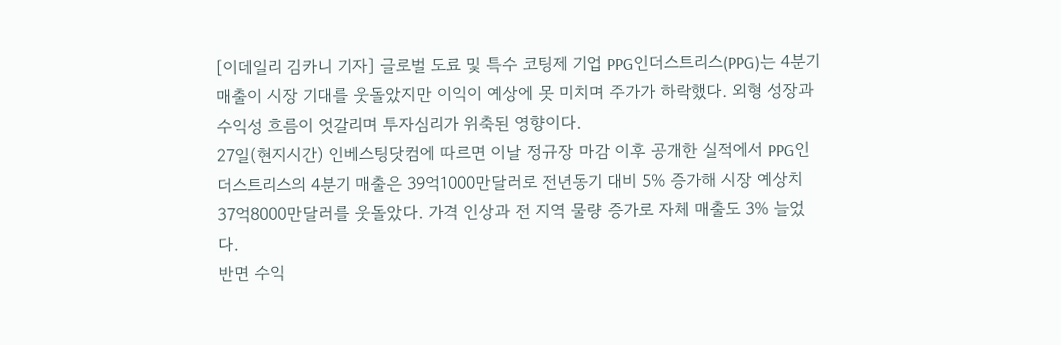[이데일리 김카니 기자] 글로벌 도료 및 특수 코팅제 기업 PPG인더스트리스(PPG)는 4분기 매출이 시장 기대를 웃돌았지만 이익이 예상에 못 미치며 주가가 하락했다. 외형 성장과 수익성 흐름이 엇갈리며 투자심리가 위축된 영향이다.
27일(현지시간) 인베스팅닷컴에 따르면 이날 정규장 마감 이후 공개한 실적에서 PPG인더스트리스의 4분기 매출은 39억1000만달러로 전년동기 대비 5% 증가해 시장 예상치 37억8000만달러를 웃돌았다. 가격 인상과 전 지역 물량 증가로 자체 매출도 3% 늘었다.
반면 수익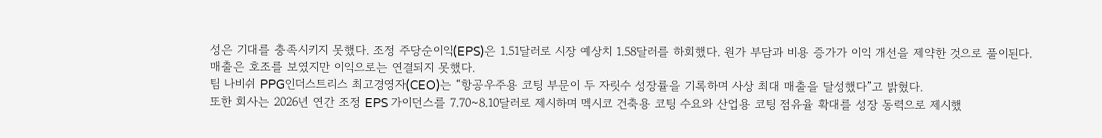성은 기대를 충족시키지 못했다. 조정 주당순이익(EPS)은 1.51달러로 시장 예상치 1.58달러를 하회했다. 원가 부담과 비용 증가가 이익 개선을 제약한 것으로 풀이된다. 매출은 호조를 보였지만 이익으로는 연결되지 못했다.
팀 나비쉬 PPG인더스트리스 최고경영자(CEO)는 “항공우주용 코팅 부문이 두 자릿수 성장률을 기록하며 사상 최대 매출을 달성했다”고 밝혔다.
또한 회사는 2026년 연간 조정 EPS 가이던스를 7.70~8.10달러로 제시하며 멕시코 건축용 코팅 수요와 산업용 코팅 점유율 확대를 성장 동력으로 제시했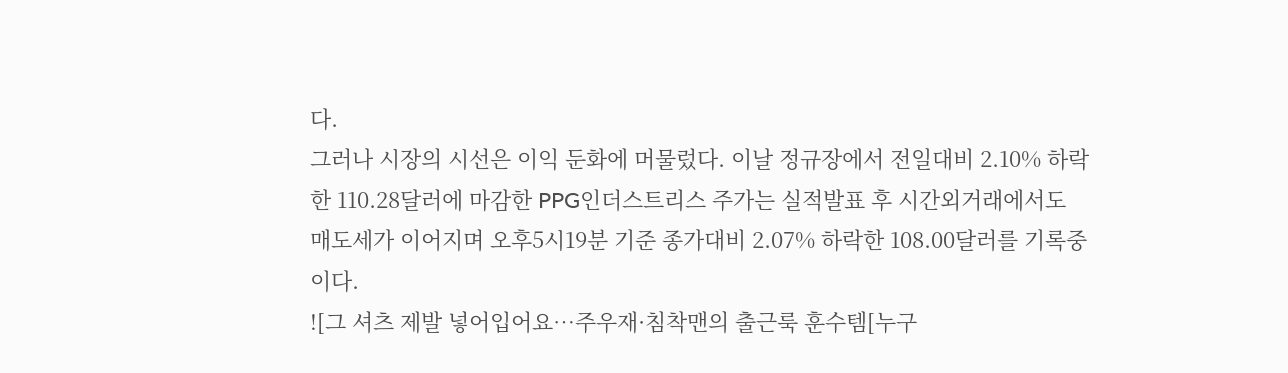다.
그러나 시장의 시선은 이익 둔화에 머물렀다. 이날 정규장에서 전일대비 2.10% 하락한 110.28달러에 마감한 PPG인더스트리스 주가는 실적발표 후 시간외거래에서도 매도세가 이어지며 오후5시19분 기준 종가대비 2.07% 하락한 108.00달러를 기록중이다.
![그 셔츠 제발 넣어입어요…주우재·침착맨의 출근룩 훈수템[누구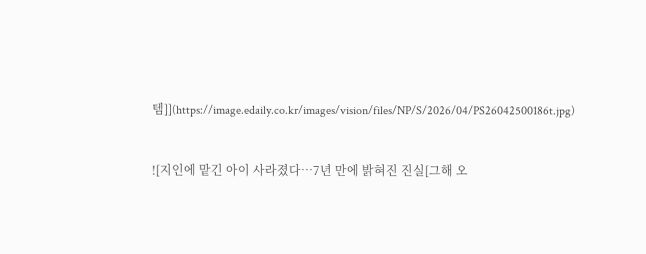템]](https://image.edaily.co.kr/images/vision/files/NP/S/2026/04/PS26042500186t.jpg)


![지인에 맡긴 아이 사라졌다…7년 만에 밝혀진 진실[그해 오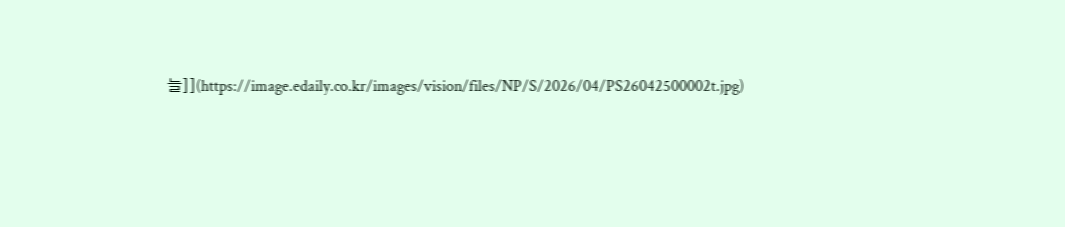늘]](https://image.edaily.co.kr/images/vision/files/NP/S/2026/04/PS26042500002t.jpg)